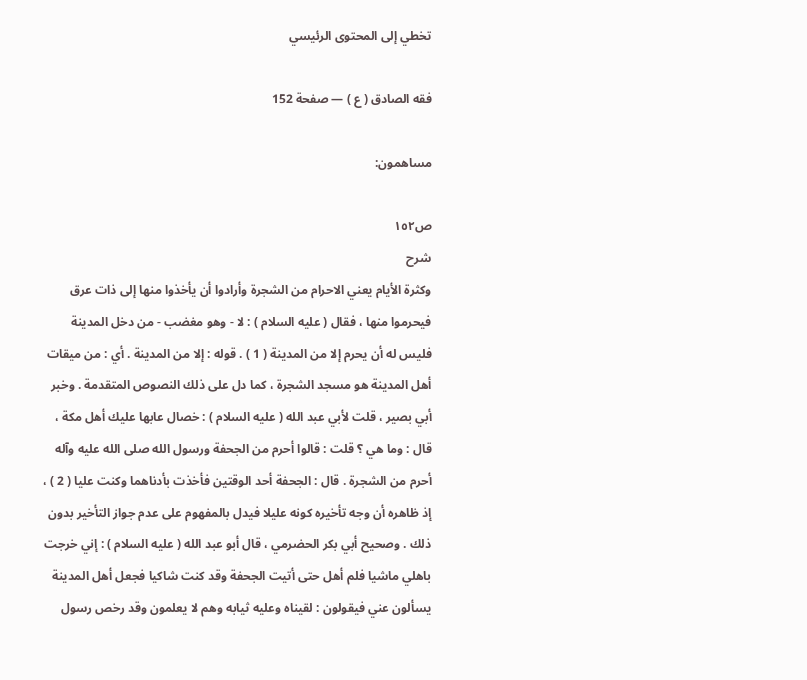تخطي إلى المحتوى الرئيسي

فقه الصادق ( ع ) — صفحة 152

مساهمون:

ص١٥٢
شرح
وكثرة الأيام يعني الاحرام من الشجرة وأرادوا أن يأخذوا منها إلى ذات عرق فيحرموا منها ، فقال ( عليه السلام ) : لا - وهو مغضب - من دخل المدينة فليس له أن يحرم إلا من المدينة ( 1 ) . قوله : إلا من المدينة . أي : من ميقات أهل المدينة هو مسجد الشجرة ، كما دل على ذلك النصوص المتقدمة . وخبر أبي بصير ، قلت لأبي عبد الله ( عليه السلام ) : خصال عابها عليك أهل مكة ، قال : وما هي ؟ قلت : قالوا أحرم من الجحفة ورسول الله صلى الله عليه وآله أحرم من الشجرة . قال : الجحفة أحد الوقتين فأخذت بأدناهما وكنت عليا ( 2 ) ، إذ ظاهره أن وجه تأخيره كونه عليلا فيدل بالمفهوم على عدم جواز التأخير بدون ذلك . وصحيح أبي بكر الحضرمي ، قال أبو عبد الله ( عليه السلام ) : إني خرجت باهلي ماشيا فلم أهل حتى أتيت الجحفة وقد كنت شاكيا فجعل أهل المدينة يسألون عني فيقولون : لقيناه وعليه ثيابه وهم لا يعلمون وقد رخص رسول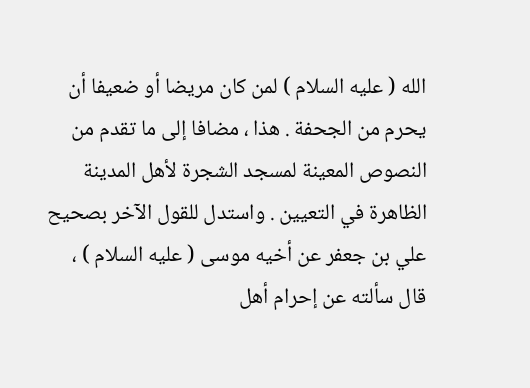الله ( عليه السلام ) لمن كان مريضا أو ضعيفا أن يحرم من الجحفة . هذا ، مضافا إلى ما تقدم من النصوص المعينة لمسجد الشجرة لأهل المدينة الظاهرة في التعيين . واستدل للقول الآخر بصحيح علي بن جعفر عن أخيه موسى ( عليه السلام ) ، قال سألته عن إحرام أهل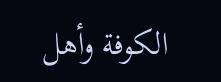الكوفة وأهل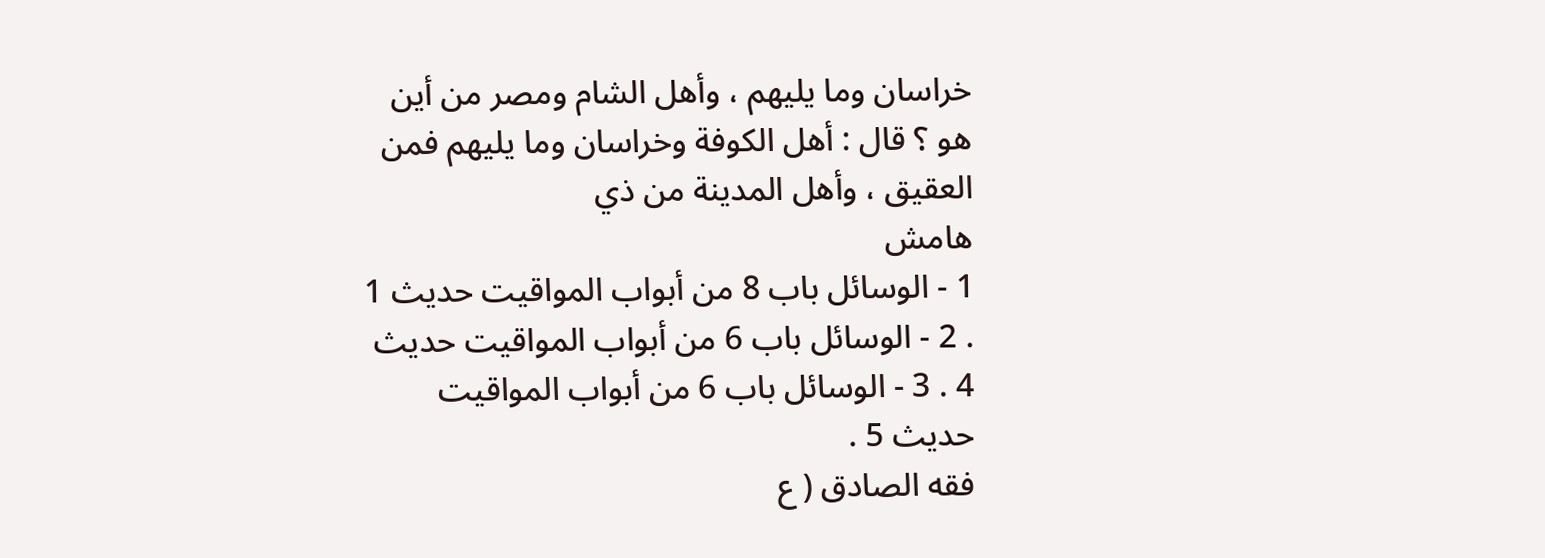خراسان وما يليهم ، وأهل الشام ومصر من أين هو ؟ قال : أهل الكوفة وخراسان وما يليهم فمن العقيق ، وأهل المدينة من ذي
هامش
1 - الوسائل باب 8 من أبواب المواقيت حديث 1 . 2 - الوسائل باب 6 من أبواب المواقيت حديث 4 . 3 - الوسائل باب 6 من أبواب المواقيت حديث 5 .
فقه الصادق ( ع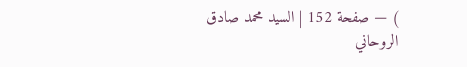) — صفحة 152 | السيد محمد صادق الروحاني